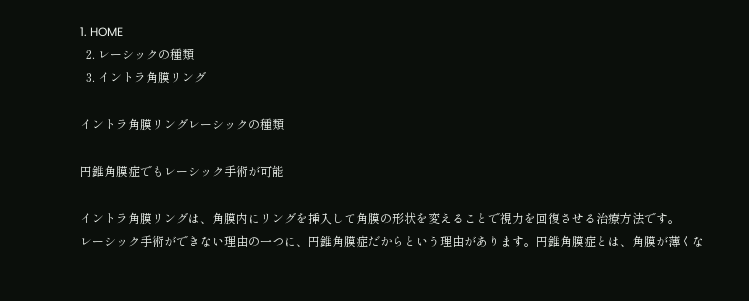1. HOME
  2. レーシックの種類
  3. イントラ角膜リング

イントラ角膜リングレーシックの種類

円錐角膜症でもレーシック手術が可能

イントラ角膜リングは、角膜内にリングを挿入して角膜の形状を変えることで視力を回復させる治療方法です。
レーシック手術ができない理由の一つに、円錐角膜症だからという理由があります。円錐角膜症とは、角膜が薄くな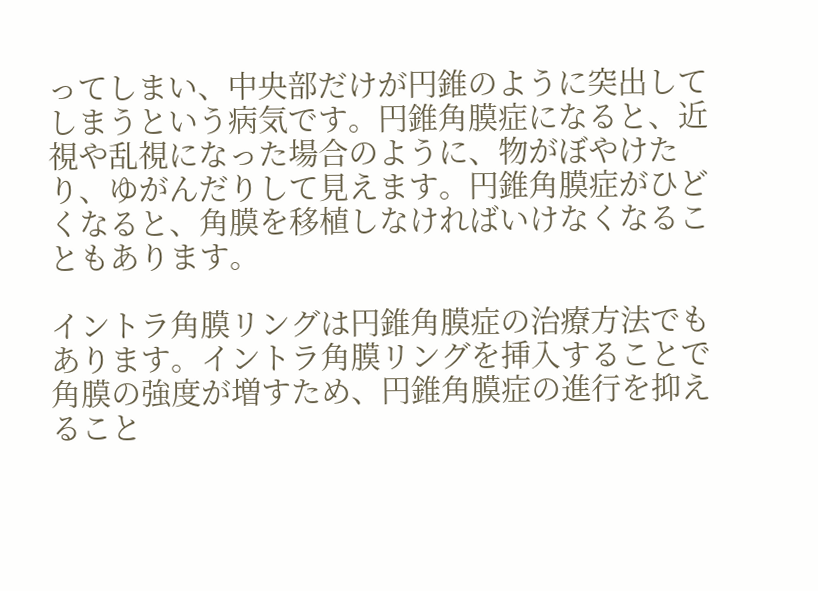ってしまい、中央部だけが円錐のように突出してしまうという病気です。円錐角膜症になると、近視や乱視になった場合のように、物がぼやけたり、ゆがんだりして見えます。円錐角膜症がひどくなると、角膜を移植しなければいけなくなることもあります。

イントラ角膜リングは円錐角膜症の治療方法でもあります。イントラ角膜リングを挿入することで角膜の強度が増すため、円錐角膜症の進行を抑えること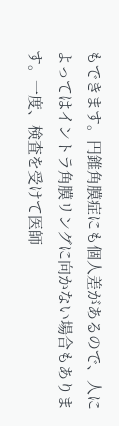もできます。円錐角膜症にも個人差があるので、人によってはイントラ角膜リングに向かない場合もあります。一度、検査を受けて医師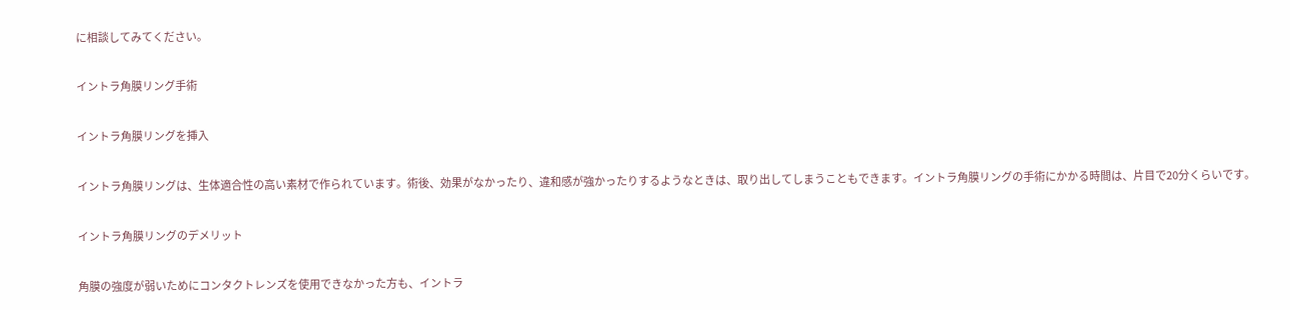に相談してみてください。

イントラ角膜リング手術

イントラ角膜リングを挿入

イントラ角膜リングは、生体適合性の高い素材で作られています。術後、効果がなかったり、違和感が強かったりするようなときは、取り出してしまうこともできます。イントラ角膜リングの手術にかかる時間は、片目で20分くらいです。

イントラ角膜リングのデメリット

角膜の強度が弱いためにコンタクトレンズを使用できなかった方も、イントラ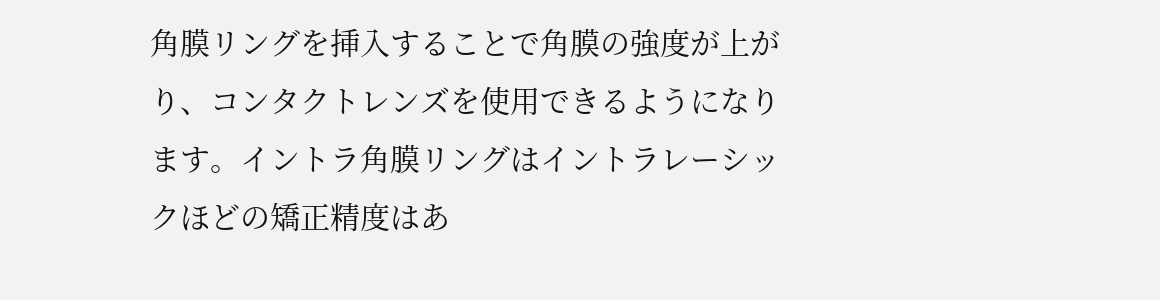角膜リングを挿入することで角膜の強度が上がり、コンタクトレンズを使用できるようになります。イントラ角膜リングはイントラレーシックほどの矯正精度はあ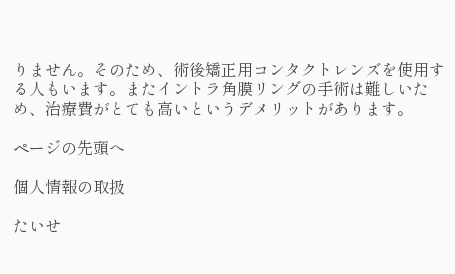りません。そのため、術後矯正用コンタクトレンズを使用する人もいます。またイントラ角膜リングの手術は難しいため、治療費がとても高いというデメリットがあります。

ページの先頭へ

個人情報の取扱

たいせ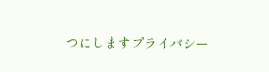つにしますプライバシー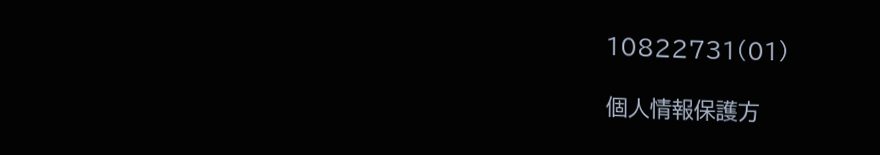10822731(01)

個人情報保護方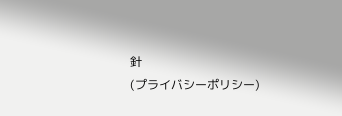針
(プライバシーポリシー)